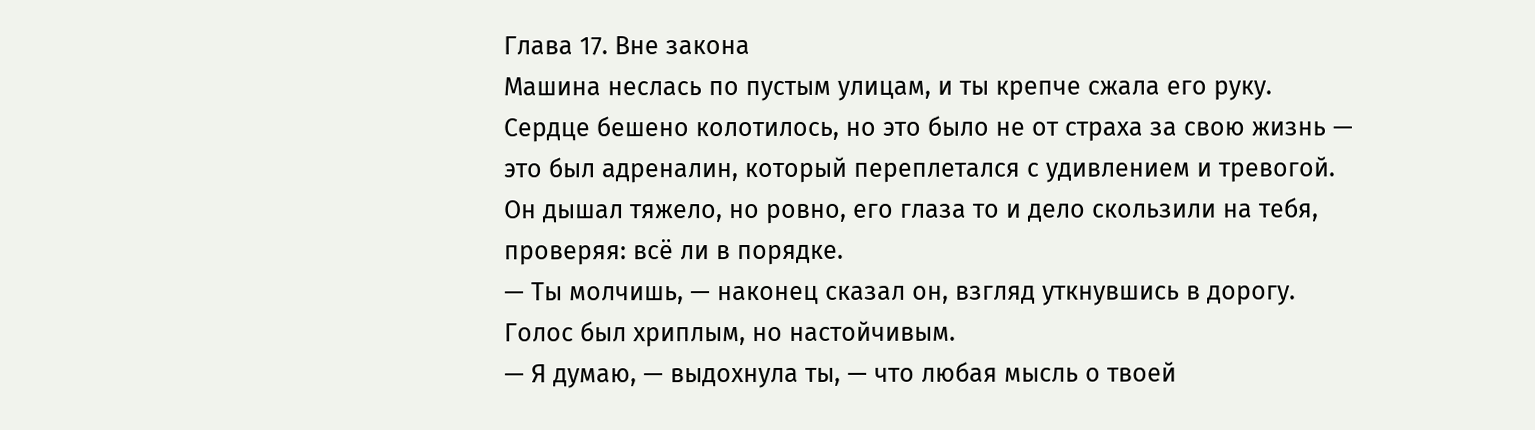Глава 17. Вне закона
Машина неслась по пустым улицам, и ты крепче сжала его руку. Сердце бешено колотилось, но это было не от страха за свою жизнь — это был адреналин, который переплетался с удивлением и тревогой. Он дышал тяжело, но ровно, его глаза то и дело скользили на тебя, проверяя: всё ли в порядке.
— Ты молчишь, — наконец сказал он, взгляд уткнувшись в дорогу. Голос был хриплым, но настойчивым.
— Я думаю, — выдохнула ты, — что любая мысль о твоей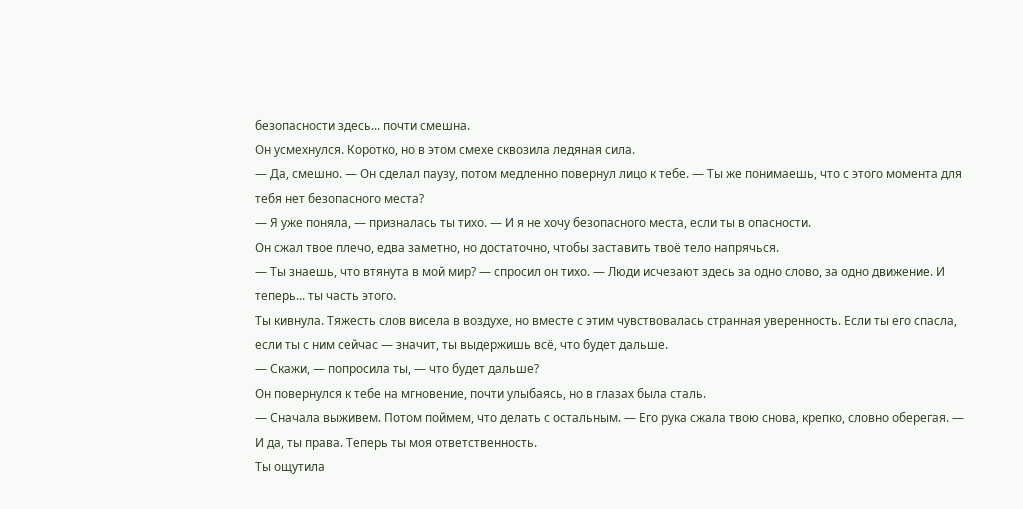безопасности здесь... почти смешна.
Он усмехнулся. Коротко, но в этом смехе сквозила ледяная сила.
— Да, смешно. — Он сделал паузу, потом медленно повернул лицо к тебе. — Ты же понимаешь, что с этого момента для тебя нет безопасного места?
— Я уже поняла, — призналась ты тихо. — И я не хочу безопасного места, если ты в опасности.
Он сжал твое плечо, едва заметно, но достаточно, чтобы заставить твоё тело напрячься.
— Ты знаешь, что втянута в мой мир? — спросил он тихо. — Люди исчезают здесь за одно слово, за одно движение. И теперь... ты часть этого.
Ты кивнула. Тяжесть слов висела в воздухе, но вместе с этим чувствовалась странная уверенность. Если ты его спасла, если ты с ним сейчас — значит, ты выдержишь всё, что будет дальше.
— Скажи, — попросила ты, — что будет дальше?
Он повернулся к тебе на мгновение, почти улыбаясь, но в глазах была сталь.
— Сначала выживем. Потом поймем, что делать с остальным. — Его рука сжала твою снова, крепко, словно оберегая. — И да, ты права. Теперь ты моя ответственность.
Ты ощутила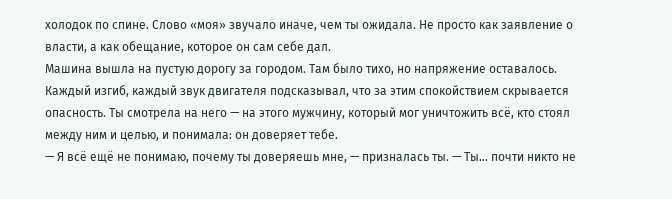холодок по спине. Слово «моя» звучало иначе, чем ты ожидала. Не просто как заявление о власти, а как обещание, которое он сам себе дал.
Машина вышла на пустую дорогу за городом. Там было тихо, но напряжение оставалось. Каждый изгиб, каждый звук двигателя подсказывал, что за этим спокойствием скрывается опасность. Ты смотрела на него — на этого мужчину, который мог уничтожить всё, кто стоял между ним и целью, и понимала: он доверяет тебе.
— Я всё ещё не понимаю, почему ты доверяешь мне, — призналась ты. — Ты... почти никто не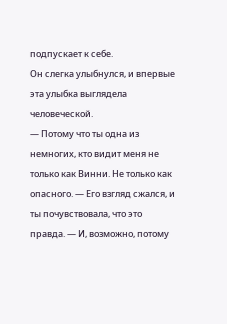подпускает к себе.
Он слегка улыбнулся, и впервые эта улыбка выглядела человеческой.
— Потому что ты одна из немногих, кто видит меня не только как Винни. Не только как опасного. — Его взгляд сжался, и ты почувствовала, что это правда. — И, возможно, потому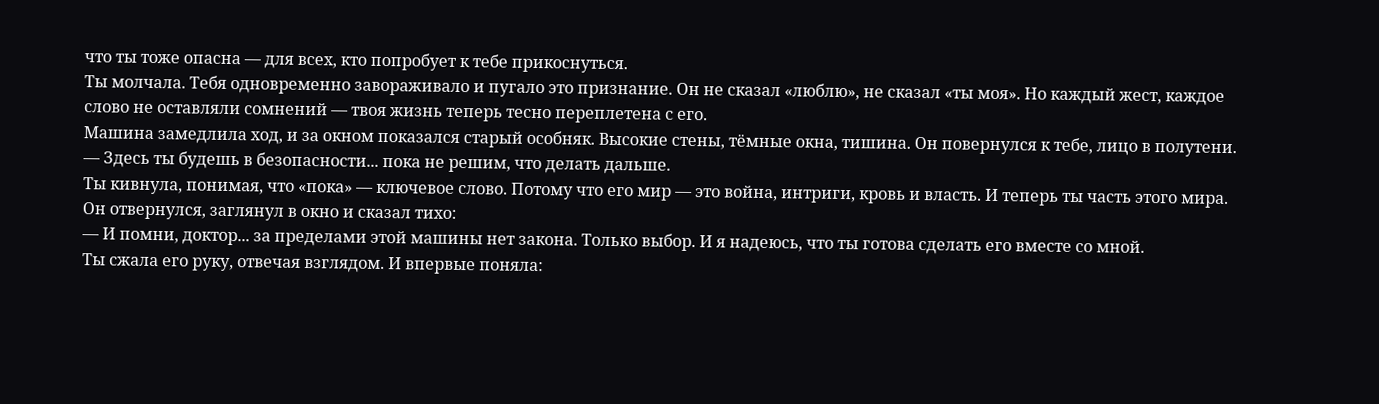что ты тоже опасна — для всех, кто попробует к тебе прикоснуться.
Ты молчала. Тебя одновременно завораживало и пугало это признание. Он не сказал «люблю», не сказал «ты моя». Но каждый жест, каждое слово не оставляли сомнений — твоя жизнь теперь тесно переплетена с его.
Машина замедлила ход, и за окном показался старый особняк. Высокие стены, тёмные окна, тишина. Он повернулся к тебе, лицо в полутени.
— Здесь ты будешь в безопасности... пока не решим, что делать дальше.
Ты кивнула, понимая, что «пока» — ключевое слово. Потому что его мир — это война, интриги, кровь и власть. И теперь ты часть этого мира.
Он отвернулся, заглянул в окно и сказал тихо:
— И помни, доктор... за пределами этой машины нет закона. Только выбор. И я надеюсь, что ты готова сделать его вместе со мной.
Ты сжала его руку, отвечая взглядом. И впервые поняла: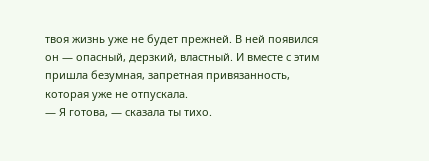твоя жизнь уже не будет прежней. В ней появился он — опасный, дерзкий, властный. И вместе с этим пришла безумная, запретная привязанность, которая уже не отпускала.
— Я готова, — сказала ты тихо.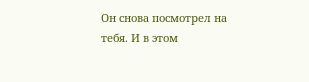Он снова посмотрел на тебя. И в этом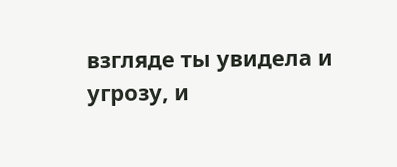взгляде ты увидела и угрозу, и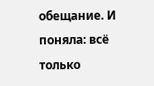обещание. И поняла: всё только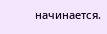начинается.